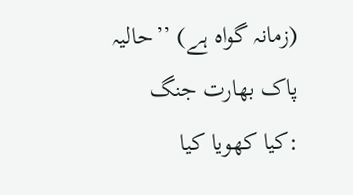(زمانہ گواہ ہے) ’’حالیہ پاک بھارت جنگ :کیا کھویا کیا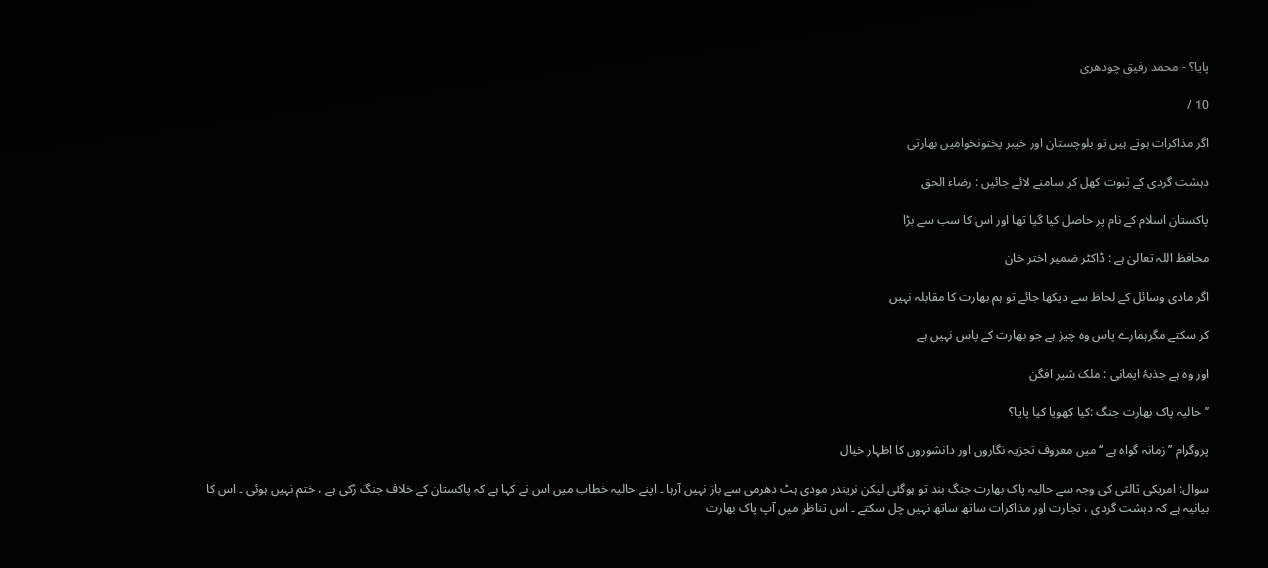پایا؟ - محمد رفیق چودھری

10 /

اگر مذاکرات ہوتے ہیں تو بلوچستان اور خیبر پختونخوامیں بھارتی

دہشت گردی کے ثبوت کھل کر سامنے لائے جائیں : رضاء الحق

پاکستان اسلام کے نام پر حاصل کیا گیا تھا اور اس کا سب سے بڑا

محافظ اللہ تعالیٰ ہے : ڈاکٹر ضمیر اختر خان

اگر مادی وسائل کے لحاظ سے دیکھا جائے تو ہم بھارت کا مقابلہ نہیں

کر سکتے مگرہمارے پاس وہ چیز ہے جو بھارت کے پاس نہیں ہے

اور وہ ہے جذبۂ ایمانی : ملک شیر افگن

’’حالیہ پاک بھارت جنگ :کیا کھویا کیا پایا؟

پروگرام ’’ زمانہ گواہ ہے ‘‘ میں معروف تجزیہ نگاروں اور دانشوروں کا اظہار خیال

سوال: امریکی ثالثی کی وجہ سے حالیہ پاک بھارت جنگ بند تو ہوگئی لیکن نریندر مودی ہٹ دھرمی سے باز نہیں آرہا ۔ اپنے حالیہ خطاب میں اس نے کہا ہے کہ پاکستان کے خلاف جنگ رُکی ہے ، ختم نہیں ہوئی ۔ اس کا بیانیہ ہے کہ دہشت گردی ، تجارت اور مذاکرات ساتھ ساتھ نہیں چل سکتے ۔ اس تناظر میں آپ پاک بھارت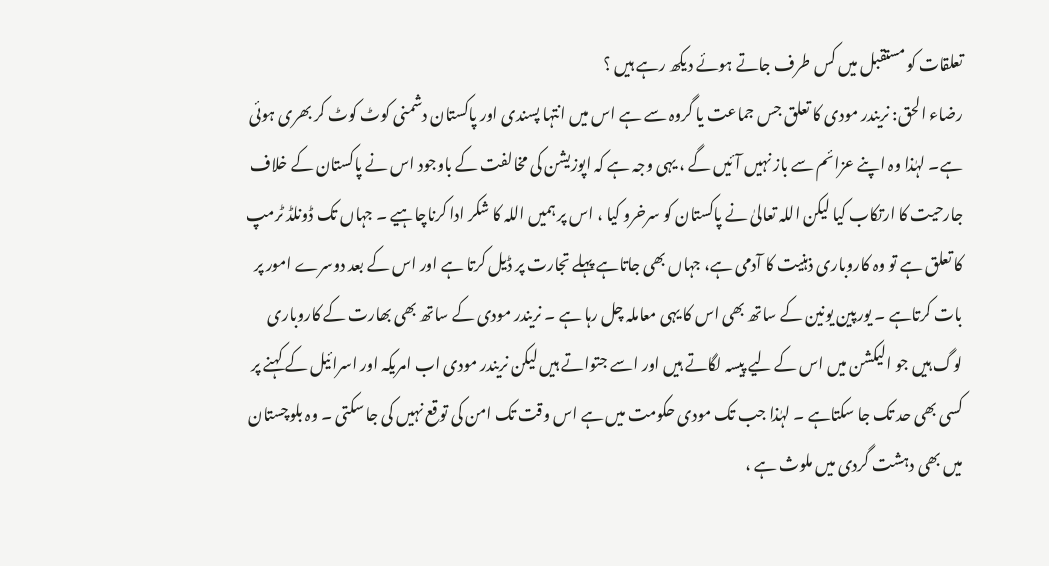تعلقات کو مستقبل میں کس طرف جاتے ہوئے دیکھ رہے ہیں ؟
رضاء الحق: نریندر مودی کا تعلق جس جماعت یا گروہ سے ہے اس میں انتہا پسندی اور پاکستان دشمنی کوٹ کوٹ کر بھری ہوئی ہے۔ لہٰذا وہ اپنے عزائم سے باز نہیں آئیں گے ، یہی وجہ ہے کہ اپوزیشن کی مخالفت کے باوجود اس نے پاکستان کے خلاف جارحیت کا ارتکاب کیا لیکن اللہ تعالیٰ نے پاکستان کو سرخرو کیا ، اس پر ہمیں اللہ کا شکر ادا کرناچاہیے ۔ جہاں تک ڈونلڈ ٹرمپ کا تعلق ہے تو وہ کاروباری ذہنیت کا آدمی ہے، جہاں بھی جاتاہے پہلے تجارت پر ڈیل کرتا ہے اور اس کے بعد دوسرے امور پر بات کرتاہے ۔ یورپین یونین کے ساتھ بھی اس کا یہی معاملہ چل رہا ہے ۔ نریندر مودی کے ساتھ بھی بھارت کے کاروباری لوگ ہیں جو الیکشن میں اس کے لیے پیسہ لگاتے ہیں اور اسے جتواتے ہیں لیکن نریندر مودی اب امریکہ اور اسرائیل کے کہنے پر کسی بھی حد تک جا سکتاہے ۔ لہٰذا جب تک مودی حکومت میں ہے اس وقت تک امن کی توقع نہیں کی جا سکتی ۔ وہ بلوچستان میں بھی دہشت گردی میں ملوث ہے ،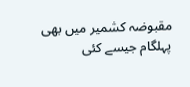مقبوضہ کشمیر میں بھی پہلگام جیسے کئی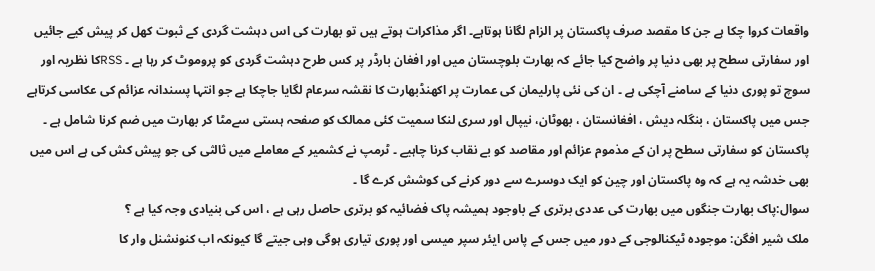واقعات کروا چکا ہے جن کا مقصد صرف پاکستان پر الزام لگانا ہوتاہے۔ اگر مذاکرات ہوتے ہیں تو بھارت کی اس دہشت گردی کے ثبوت کھل کر پیش کیے جائیں اور سفارتی سطح پر بھی دنیا پر واضح کیا جائے کہ بھارت بلوچستان میں اور افغان بارڈر پر کس طرح دہشت گردی کو پروموٹ کر رہا ہے ۔ RSSکا نظریہ اور سوچ تو پوری دنیا کے سامنے آچکی ہے ۔ ان کی نئی پارلیمان کی عمارت پر اکھنڈبھارت کا نقشہ سرعام لگایا جاچکا ہے جو انتہا پسندانہ عزائم کی عکاسی کرتاہے جس میں پاکستان ، بنگلہ دیش ، افغانستان ، بھوٹان، نیپال اور سری لنکا سمیت کئی ممالک کو صفحہ ہستی سےمٹا کر بھارت میں ضم کرنا شامل ہے ۔ پاکستان کو سفارتی سطح پر ان کے مذموم عزائم اور مقاصد کو بے نقاب کرنا چاہیے ۔ ٹرمپ نے کشمیر کے معاملے میں ثالثی کی جو پیش کش کی ہے اس میں بھی خدشہ یہ ہے کہ وہ پاکستان اور چین کو ایک دوسرے سے دور کرنے کی کوشش کرے گا ۔
سوال:پاک بھارت جنگوں میں بھارت کی عددی برتری کے باوجود ہمیشہ پاک فضائیہ کو برتری حاصل رہی ہے ، اس کی بنیادی وجہ کیا ہے ؟
ملک شیر افگن: موجودہ ٹیکنالوجی کے دور میں جس کے پاس ایئر سپر میسی اور پوری تیاری ہوگی وہی جیتے گا کیونکہ اب کنونشنل وار کا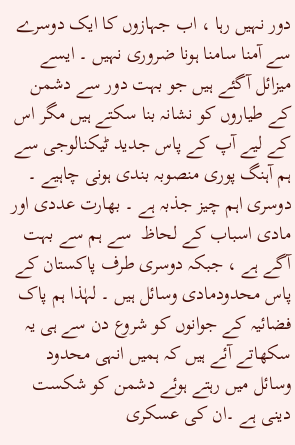دور نہیں رہا ، اب جہازوں کا ایک دوسرے سے آمنا سامنا ہونا ضروری نہیں ۔ ایسے میزائل آگئے ہیں جو بہت دور سے دشمن کے طیاروں کو نشانہ بنا سکتے ہیں مگر اس کے لیے آپ کے پاس جدید ٹیکنالوجی سے ہم آہنگ پوری منصوبہ بندی ہونی چاہیے ۔ دوسری اہم چیز جذبہ ہے ۔ بھارت عددی اور مادی اسباب کے لحاظ  سے ہم سے بہت آگے ہے ، جبکہ دوسری طرف پاکستان کے پاس محدودمادی وسائل ہیں ۔ لہٰذا ہم پاک فضائیہ کے جوانوں کو شروع دن سے ہی یہ سکھاتے آئے ہیں کہ ہمیں انہی محدود وسائل میں رہتے ہوئے دشمن کو شکست دینی ہے ۔ان کی عسکری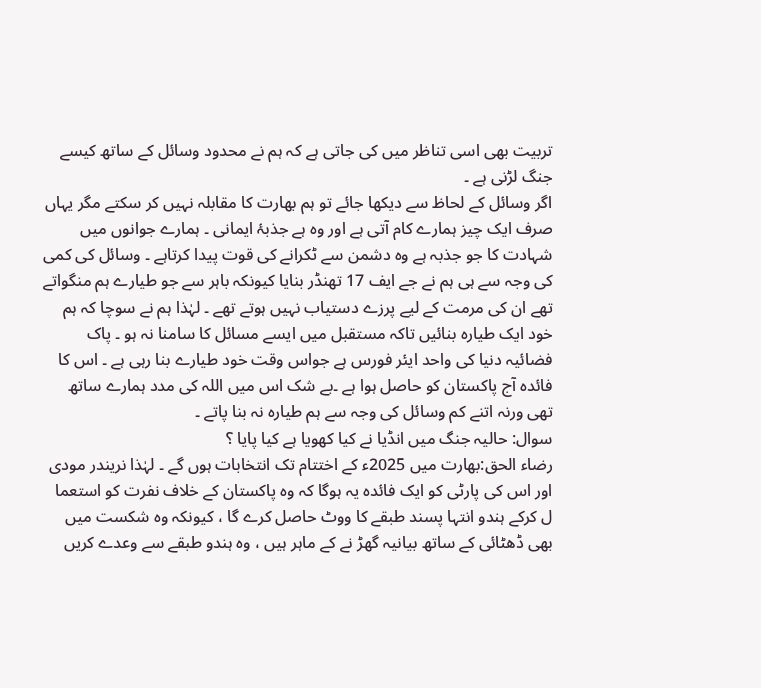تربیت بھی اسی تناظر میں کی جاتی ہے کہ ہم نے محدود وسائل کے ساتھ کیسے جنگ لڑنی ہے ۔
اگر وسائل کے لحاظ سے دیکھا جائے تو ہم بھارت کا مقابلہ نہیں کر سکتے مگر یہاں صرف ایک چیز ہمارے کام آتی ہے اور وہ ہے جذبۂ ایمانی ۔ ہمارے جوانوں میں شہادت کا جو جذبہ ہے وہ دشمن سے ٹکرانے کی قوت پیدا کرتاہے ۔ وسائل کی کمی کی وجہ سے ہی ہم نے جے ایف 17 تھنڈر بنایا کیونکہ باہر سے جو طیارے ہم منگواتے تھے ان کی مرمت کے لیے پرزے دستیاب نہیں ہوتے تھے ۔ لہٰذا ہم نے سوچا کہ ہم خود ایک طیارہ بنائیں تاکہ مستقبل میں ایسے مسائل کا سامنا نہ ہو ۔ پاک فضائیہ دنیا کی واحد ایئر فورس ہے جواس وقت خود طیارے بنا رہی ہے ۔ اس کا فائدہ آج پاکستان کو حاصل ہوا ہے ۔بے شک اس میں اللہ کی مدد ہمارے ساتھ تھی ورنہ اتنے کم وسائل کی وجہ سے ہم طیارہ نہ بنا پاتے ۔
سوال: حالیہ جنگ میں انڈیا نے کیا کھویا ہے کیا پایا ؟
رضاء الحق:بھارت میں 2025ء کے اختتام تک انتخابات ہوں گے ۔ لہٰذا نریندر مودی اور اس کی پارٹی کو ایک فائدہ یہ ہوگا کہ وہ پاکستان کے خلاف نفرت کو استعما ل کرکے ہندو انتہا پسند طبقے کا ووٹ حاصل کرے گا ، کیونکہ وہ شکست میں بھی ڈھٹائی کے ساتھ بیانیہ گھڑ نے کے ماہر ہیں ، وہ ہندو طبقے سے وعدے کریں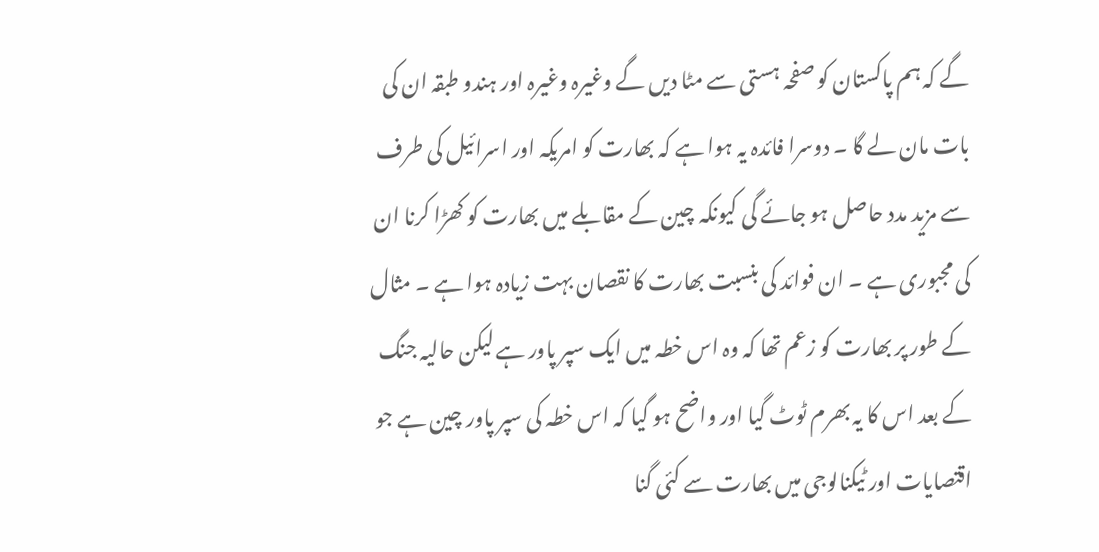گے کہ ہم پاکستان کو صفحہ ہستی سے مٹا دیں گے وغیرہ وغیرہ اور ہندو طبقہ ان کی بات مان لے گا ۔ دوسرا فائدہ یہ ہوا ہے کہ بھارت کو امریکہ اور اسرائیل کی طرف سے مزید مدد حاصل ہو جائے گی کیونکہ چین کے مقابلے میں بھارت کو کھڑا کرنا ان کی مجبوری ہے ۔ ان فوائد کی بنسبت بھارت کا نقصان بہت زیادہ ہوا ہے ۔ مثال کے طور پر بھارت کو زعم تھا کہ وہ اس خطہ میں ایک سپر پاور ہے لیکن حالیہ جنگ کے بعد اس کا یہ بھرم ٹوٹ گیا اور واضح ہو گیا کہ اس خطہ کی سپر پاور چین ہے جو اقتصایات اور ٹیکنالوجی میں بھارت سے کئی گنا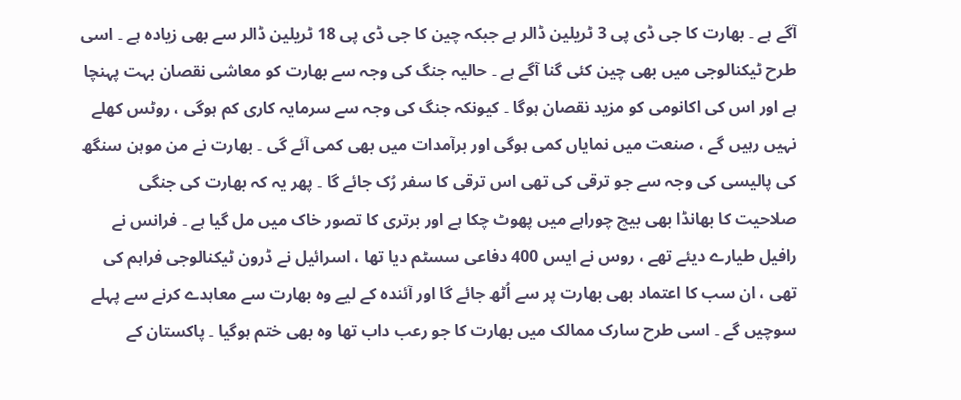آگے ہے ۔ بھارت کا جی ڈی پی 3 ٹریلین ڈالر ہے جبکہ چین کا جی ڈی پی 18 ٹریلین ڈالر سے بھی زیادہ ہے ۔ اسی طرح ٹیکنالوجی میں بھی چین کئی گنا آگے ہے ۔ حالیہ جنگ کی وجہ سے بھارت کو معاشی نقصان بہت پہنچا ہے اور اس کی اکانومی کو مزید نقصان ہوگا ۔ کیونکہ جنگ کی وجہ سے سرمایہ کاری کم ہوگی ، روٹس کھلے نہیں رہیں گے ، صنعت میں نمایاں کمی ہوگی اور برآمدات میں بھی کمی آئے گی ۔ بھارت نے من موہن سنگھ کی پالیسی کی وجہ سے جو ترقی کی تھی اس ترقی کا سفر رُک جائے گا ۔ پھر یہ کہ بھارت کی جنگی صلاحیت کا بھانڈا بھی بیچ چوراہے میں پھوٹ چکا ہے اور برتری کا تصور خاک میں مل گیا ہے ۔ فرانس نے رافیل طیارے دیئے تھے ، روس نے ایس 400 دفاعی سسٹم دیا تھا ، اسرائیل نے ڈرون ٹیکنالوجی فراہم کی تھی ، ان سب کا اعتماد بھی بھارت پر سے اُٹھ جائے گا اور آئندہ کے لیے وہ بھارت سے معاہدے کرنے سے پہلے سوچیں گے ۔ اسی طرح سارک ممالک میں بھارت کا جو رعب داب تھا وہ بھی ختم ہوگیا ۔ پاکستان کے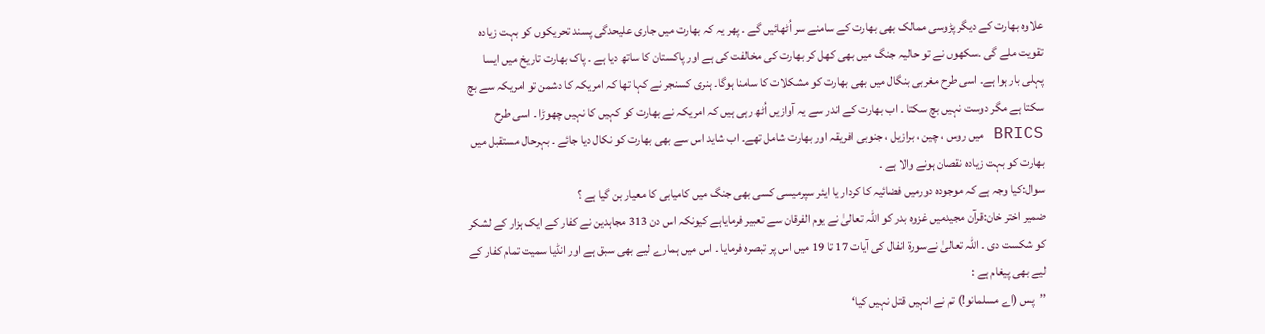علاوہ بھارت کے دیگر پڑوسی ممالک بھی بھارت کے سامنے سر اُٹھائیں گے ۔ پھر یہ کہ بھارت میں جاری علیحدگی پسند تحریکوں کو بہت زیادہ تقویت ملے گی ۔سکھوں نے تو حالیہ جنگ میں بھی کھل کر بھارت کی مخالفت کی ہے اور پاکستان کا ساتھ دیا ہے ۔ پاک بھارت تاریخ میں ایسا پہلی بار ہوا ہے۔ اسی طرح مغربی بنگال میں بھی بھارت کو مشکلات کا سامنا ہوگا۔ ہنری کسنجر نے کہا تھا کہ امریکہ کا دشمن تو امریکہ سے بچ سکتا ہے مگر دوست نہیں بچ سکتا ۔ اب بھارت کے اندر سے یہ آوازیں اُٹھ رہی ہیں کہ امریکہ نے بھارت کو کہیں کا نہیں چھوڑا ۔ اسی طرح BRICS میں روس ، چین ، برازیل ، جنوبی افریقہ اور بھارت شامل تھے۔ اب شاید اس سے بھی بھارت کو نکال دیا جائے ۔ بہرحال مستقبل میں بھارت کو بہت زیادہ نقصان ہونے والا ہے ۔
سوال:کیا وجہ ہے کہ موجودہ دورمیں فضائیہ کا کردار یا ایئر سپرمیسی کسی بھی جنگ میں کامیابی کا معیار بن گیا ہے ؟
ضمیر اختر خان:قرآن مجیدمیں غزوہ بدر کو اللہ تعالیٰ نے یوم الفرقان سے تعبیر فرمایاہے کیونکہ اس دن 313 مجاہدین نے کفار کے ایک ہزار کے لشکر کو شکست دی ۔ اللہ تعالیٰ نےسورۃ انفال کی آیات 17 تا 19 میں اس پر تبصرہ فرمایا ۔ اس میں ہمارے لیے بھی سبق ہے اور انڈیا سمیت تمام کفار کے لیے بھی پیغام ہے :
’’پس (اے مسلمانو!) تم نے انہیں قتل نہیں کیا‘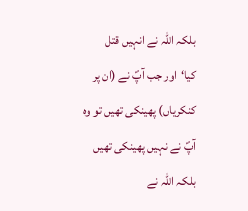بلکہ اللہ نے انہیں قتل کیا‘اور جب آپؐ نے (ان پر کنکریاں) پھینکی تھیں تو وہ آپؐ نے نہیں پھینکی تھیں بلکہ اللہ نے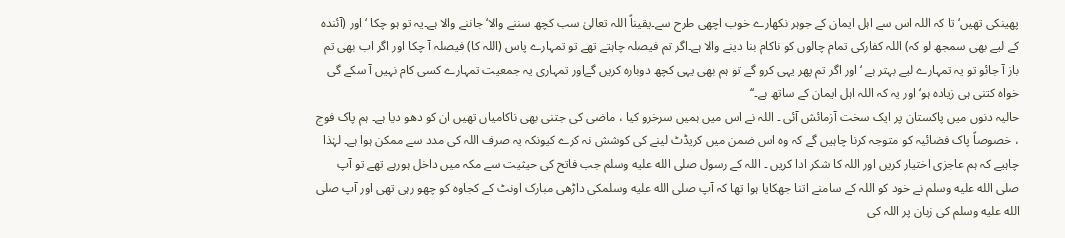پھینکی تھیں‘تا کہ اللہ اس سے اہل ایمان کے جوہر نکھارے خوب اچھی طرح سے۔یقیناً اللہ تعالیٰ سب کچھ سننے والا‘ جاننے والا ہے۔یہ تو ہو چکا ‘اور (آئندہ کے لیے بھی سمجھ لو کہ) اللہ کفارکی تمام چالوں کو ناکام بنا دینے والا ہے۔اگر تم فیصلہ چاہتے تھے تو تمہارے پاس (اللہ کا) فیصلہ آ چکا اور اگر اب بھی تم باز آ جائو تو یہ تمہارے لیے بہتر ہے ‘اور اگر تم پھر یہی کرو گے تو ہم بھی یہی کچھ دوبارہ کریں گےاور تمہاری یہ جمعیت تمہارے کسی کام نہیں آ سکے گی خواہ کتنی ہی زیادہ ہو‘ اور یہ کہ اللہ اہل ایمان کے ساتھ ہے۔‘‘
حالیہ دنوں میں پاکستان پر ایک سخت آزمائش آئی ۔ اللہ نے اس میں ہمیں سرخرو کیا ، ماضی کی جتنی بھی ناکامیاں تھیں ان کو دھو دیا ہے۔ ہم پاک فوج ، خصوصاً پاک فضائیہ کو متوجہ کرنا چاہیں گے کہ وہ اس ضمن میں کریڈٹ لینے کی کوشش نہ کرے کیونکہ یہ صرف اللہ کی مدد سے ممکن ہوا ہے۔ لہٰذا چاہیے کہ ہم عاجزی اختیار کریں اور اللہ کا شکر ادا کریں ۔ اللہ کے رسول صلى الله عليه وسلم جب فاتح کی حیثیت سے مکہ میں داخل ہورہے تھے تو آپ صلى الله عليه وسلم نے خود کو اللہ کے سامنے اتنا جھکایا ہوا تھا کہ آپ صلى الله عليه وسلمکی داڑھی مبارک اونٹ کے کجاوہ کو چھو رہی تھی اور آپ صلى الله عليه وسلم کی زبان پر اللہ کی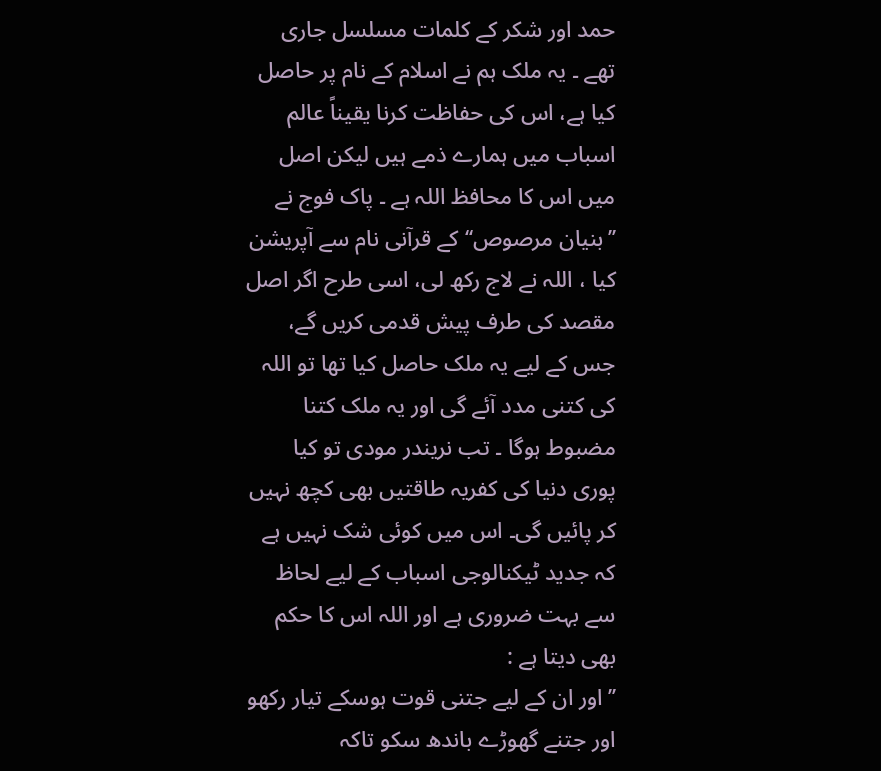حمد اور شکر کے کلمات مسلسل جاری تھے ۔ یہ ملک ہم نے اسلام کے نام پر حاصل کیا ہے، اس کی حفاظت کرنا یقیناً عالم اسباب میں ہمارے ذمے ہیں لیکن اصل میں اس کا محافظ اللہ ہے ۔ پاک فوج نے ’’بنیان مرصوص‘‘ کے قرآنی نام سے آپریشن کیا ، اللہ نے لاج رکھ لی، اسی طرح اگر اصل مقصد کی طرف پیش قدمی کریں گے، جس کے لیے یہ ملک حاصل کیا تھا تو اللہ کی کتنی مدد آئے گی اور یہ ملک کتنا مضبوط ہوگا ۔ تب نریندر مودی تو کیا پوری دنیا کی کفریہ طاقتیں بھی کچھ نہیں کر پائیں گی۔ اس میں کوئی شک نہیں ہے کہ جدید ٹیکنالوجی اسباب کے لیے لحاظ سے بہت ضروری ہے اور اللہ اس کا حکم بھی دیتا ہے :
’’اور ان کے لیے جتنی قوت ہوسکے تیار رکھو اور جتنے گھوڑے باندھ سکو تاکہ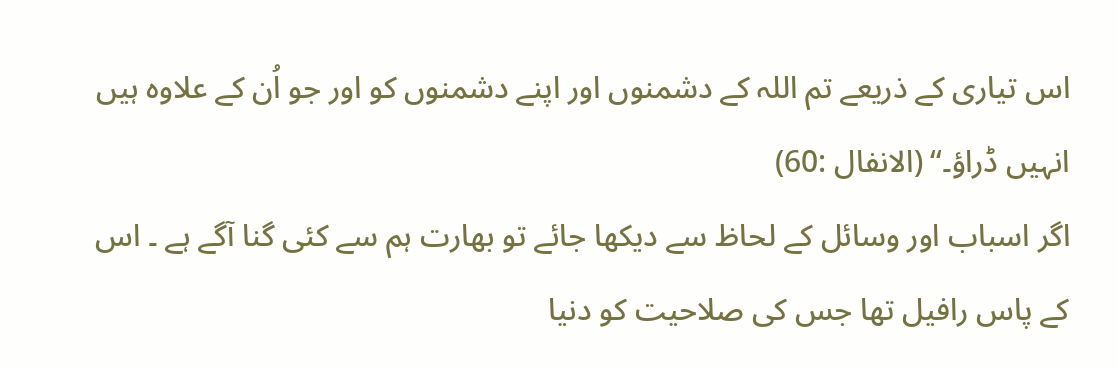اس تیاری کے ذریعے تم اللہ کے دشمنوں اور اپنے دشمنوں کو اور جو اُن کے علاوہ ہیں انہیں ڈراؤ۔‘‘ (الانفال :60)
اگر اسباب اور وسائل کے لحاظ سے دیکھا جائے تو بھارت ہم سے کئی گنا آگے ہے ۔ اس کے پاس رافیل تھا جس کی صلاحیت کو دنیا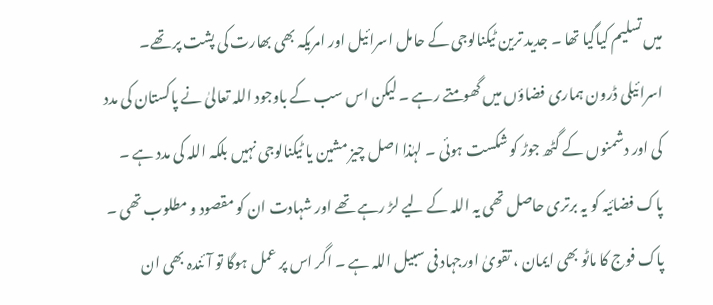میں تسلیم کیاگیا تھا ۔ جدید ترین ٹیکنالوجی کے حامل اسرائیل اور امریکہ بھی بھارت کی پشت پر تھے۔ اسرائیلی ڈرون ہماری فضاؤں میں گھومتے رہے ۔ لیکن اس سب کے باوجود اللہ تعالیٰ نے پاکستان کی مدد کی اور دشمنوں کے گٹھ جوڑ کو شکست ہوئی ۔ لہٰذا اصل چیز مشین یا ٹیکنالوجی نہیں بلکہ اللہ کی مدد ہے ۔ پاک فضائیہ کو یہ برتری حاصل تھی یہ اللہ کے لیے لڑ رہے تھے اور شہادت ان کو مقصود و مطلوب تھی ۔ پاک فوج کا ماٹو بھی ایمان ، تقویٰ اورجہاد فی سبیل اللہ ہے ۔ اگر اس پر عمل ہوگا تو آئندہ بھی ان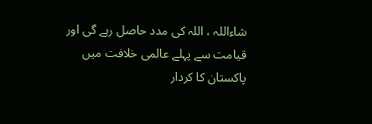شاءاللہ ، اللہ کی مدد حاصل رہے گی اور قیامت سے پہلے عالمی خلافت میں پاکستان کا کردار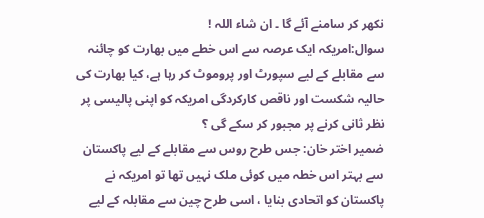نکھر کر سامنے آئے گا ۔ ان شاء اللہ !
سوال:امریکہ ایک عرصہ سے اس خطے میں بھارت کو چائنہ سے مقابلے کے لیے سپورٹ اور پروموٹ کر رہا ہے، کیا بھارت کی حالیہ شکست اور ناقص کارکردگی امریکہ کو اپنی پالیسی پر نظر ثانی کرنے پر مجبور کر سکے گی ؟
ضمیر اختر خان: جس طرح روس سے مقابلے کے لیے پاکستان سے بہتر اس خطہ میں کوئی ملک نہیں تھا تو امریکہ نے پاکستان کو اتحادی بنایا ، اسی طرح چین سے مقابلہ کے لیے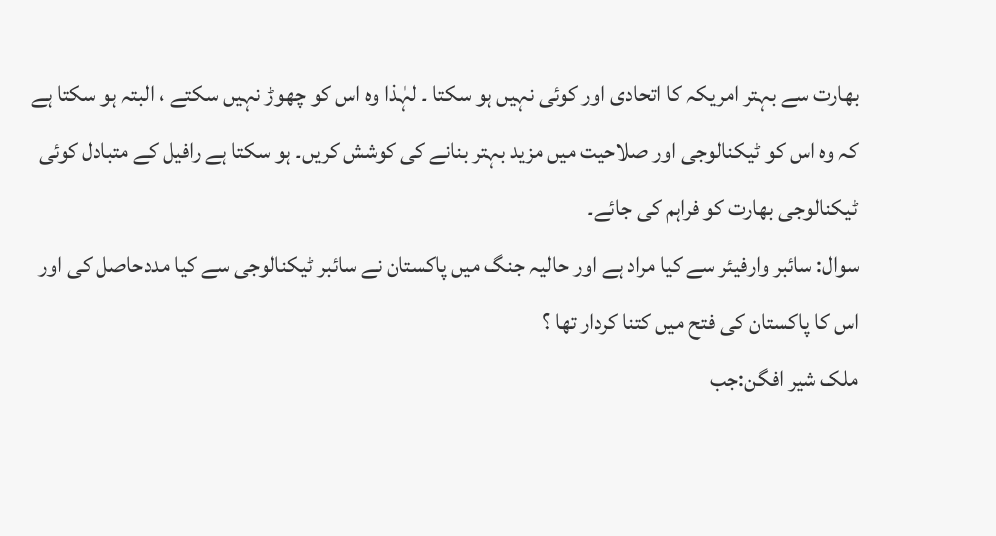بھارت سے بہتر امریکہ کا اتحادی اور کوئی نہیں ہو سکتا ۔ لہٰذا وہ اس کو چھوڑ نہیں سکتے ، البتہ ہو سکتا ہے کہ وہ اس کو ٹیکنالوجی اور صلاحیت میں مزید بہتر بنانے کی کوشش کریں۔ ہو سکتا ہے رافیل کے متبادل کوئی ٹیکنالوجی بھارت کو فراہم کی جائے۔
سوال: سائبر وارفیئر سے کیا مراد ہے اور حالیہ جنگ میں پاکستان نے سائبر ٹیکنالوجی سے کیا مددحاصل کی اور اس کا پاکستان کی فتح میں کتنا کردار تھا ؟
ملک شیر افگن:جب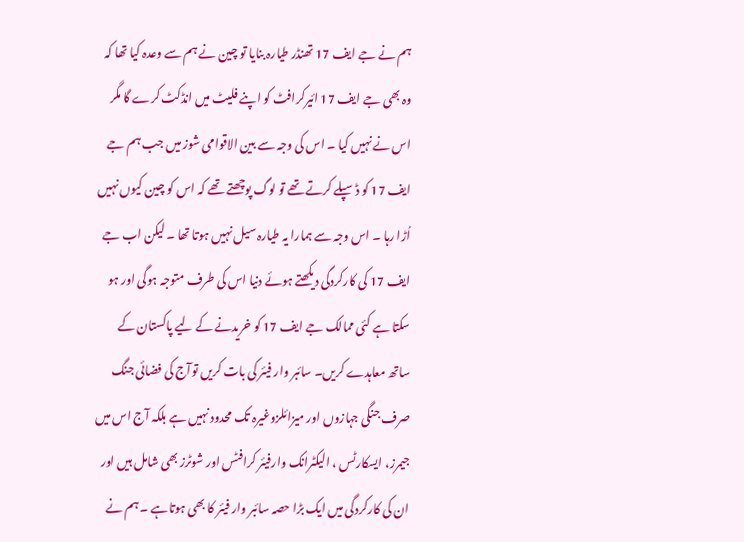ہم نے جے ایف 17 تھنڈر طیارہ بنایا تو چین نے ہم سے وعدہ کیا تھا کہ وہ بھی جے ایف 17 ائیرکرافٹ کو اپنے فلیٹ میں انڈکٹ کرے گا مگر اس نے نہیں کیا ۔ اس کی وجہ سے بین الاقوامی شوز میں جب ہم جے ایف 17 کو ڈسپلے کرتے تھے تو لوگ پوچھتے تھے کہ اس کو چین کیوں نہیں اُڑا رہا ۔ اس وجہ سے ہمارا یہ طیارہ سیل نہیں ہوتا تھا ۔ لیکن اب جے ایف 17 کی کارکردگی دیکھتے ہوئے دنیا اس کی طرف متوجہ ہوگی اور ہو سکتا ہے کئی ممالک جے ایف 17 کو خریدنے کے لیے پاکستان کے ساتھ معاہدے کریں۔ سائبر وار فیئر کی بات کریں توآج کی فضائی جنگ صرف جنگی جہازوں اور میزائلزوغیرہ تک محدود نہیں ہے بلکہ آج اس میں جیمرز، ایسکارٹس ، الیکٹرانک وارفیئر کرافٹس اور شوٹرز بھی شامل ہیں اور ان کی کارکردگی میں ایک بڑا حصہ سائبر وار فیئر کا بھی ہوتاہے ۔ ہم نے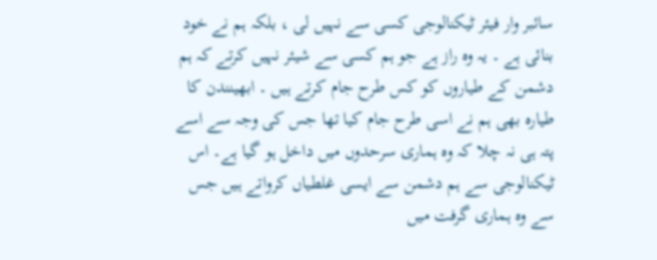سائبر وار فیئر ٹیکنالوجی کسی سے نہیں لی ، بلکہ ہم نے خود بنائی ہے ۔ یہ وہ راز ہے جو ہم کسی سے شیئر نہیں کرتے کہ ہم دشمن کے طیاروں کو کس طرح جام کرتے ہیں ۔ ابھینندن کا طیارہ بھی ہم نے اسی طرح جام کیا تھا جس کی وجہ سے اسے پتہ ہی نہ چلا کہ وہ ہماری سرحدوں میں داخل ہو گیا ہے۔ اس ٹیکنالوجی سے ہم دشمن سے ایسی غلطیاں کرواتے ہیں جس سے وہ ہماری گرفت میں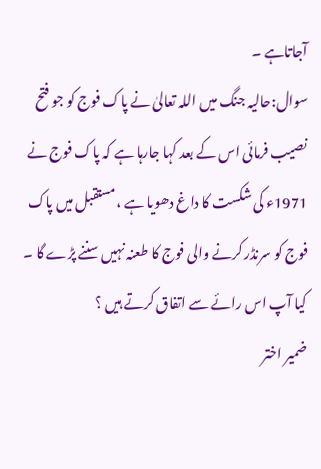آجاتاہے ۔
سوال:حالیہ جنگ میں اللہ تعالیٰ نے پاک فوج کو جو فتح نصیب فرمائی اس کے بعد کہا جارہا ہے کہ پاک فوج نے 1971ء کی شکست کا داغ دھویا ہے ، مستقبل میں پاک فوج کو سرنڈر کرنے والی فوج کا طعنہ نہیں سننے پڑے گا ۔ کیا آپ اس رائے سے اتفاق کرتے ہیں ؟
ضمیر اختر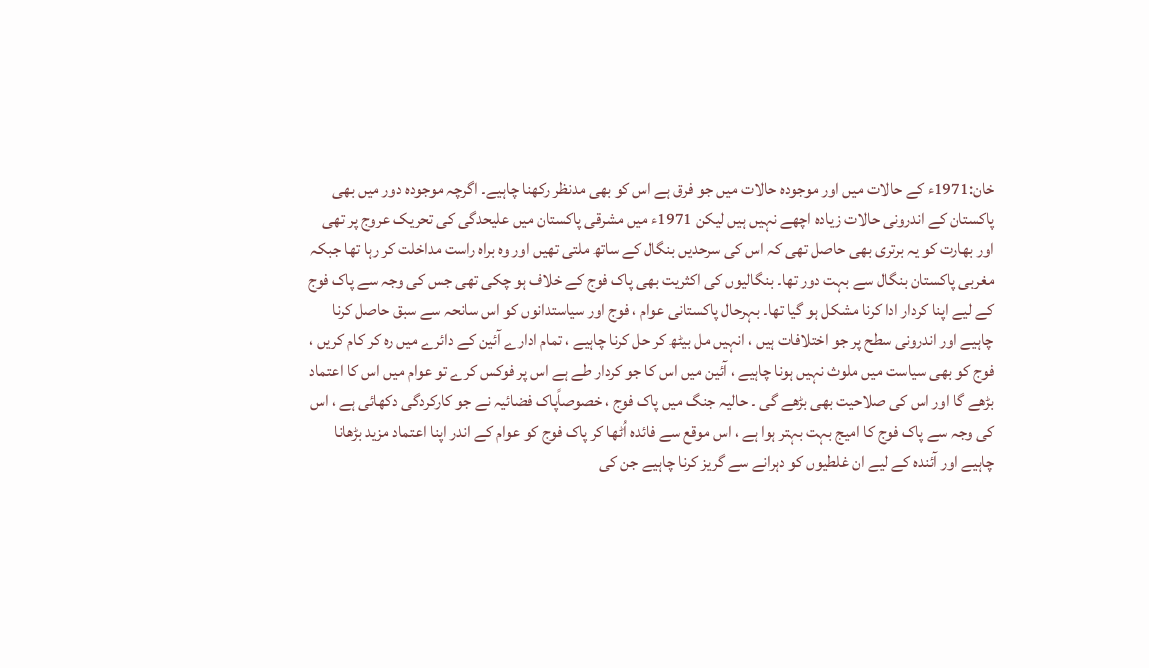خان:1971ء کے حالات میں اور موجودہ حالات میں جو فرق ہے اس کو بھی مدنظر رکھنا چاہیے۔ اگرچہ موجودہ دور میں بھی پاکستان کے اندرونی حالات زیادہ اچھے نہیں ہیں لیکن 1971ء میں مشرقی پاکستان میں علیحدگی کی تحریک عروج پر تھی اور بھارت کو یہ برتری بھی حاصل تھی کہ اس کی سرحدیں بنگال کے ساتھ ملتی تھیں اور وہ براہ راست مداخلت کر رہا تھا جبکہ مغربی پاکستان بنگال سے بہت دور تھا۔ بنگالیوں کی اکثریت بھی پاک فوج کے خلاف ہو چکی تھی جس کی وجہ سے پاک فوج کے لیے اپنا کردار ادا کرنا مشکل ہو گیا تھا۔ بہرحال پاکستانی عوام ، فوج اور سیاستدانوں کو اس سانحہ سے سبق حاصل کرنا چاہیے اور اندرونی سطح پر جو اختلافات ہیں ، انہیں مل بیٹھ کر حل کرنا چاہیے ، تمام ادارے آئین کے دائرے میں رہ کر کام کریں ، فوج کو بھی سیاست میں ملوث نہیں ہونا چاہیے ، آئین میں اس کا جو کردار طے ہے اس پر فوکس کرے تو عوام میں اس کا اعتماد بڑھے گا اور اس کی صلاحیت بھی بڑھے گی ۔ حالیہ جنگ میں پاک فوج ، خصوصاًپاک فضائیہ نے جو کارکردگی دکھائی ہے ، اس کی وجہ سے پاک فوج کا امیج بہت بہتر ہوا ہے ، اس موقع سے فائدہ اُٹھا کر پاک فوج کو عوام کے اندر اپنا اعتماد مزید بڑھانا چاہیے اور آئندہ کے لیے ان غلطیوں کو دہرانے سے گریز کرنا چاہیے جن کی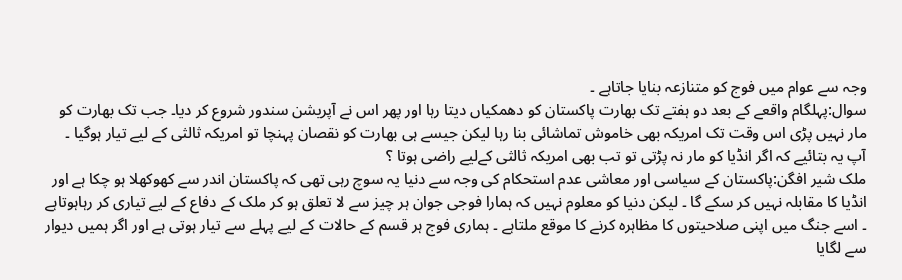وجہ سے عوام میں فوج کو متنازعہ بنایا جاتاہے ۔
سوال:پہلگام واقعے کے بعد دو ہفتے تک بھارت پاکستان کو دھمکیاں دیتا رہا اور پھر اس نے آپریشن سندور شروع کر دیا۔ جب تک بھارت کو مار نہیں پڑی اس وقت تک امریکہ بھی خاموش تماشائی بنا رہا لیکن جیسے ہی بھارت کو نقصان پہنچا تو امریکہ ثالثی کے لیے تیار ہوگیا ۔ آپ یہ بتائیے کہ اگر انڈیا کو مار نہ پڑتی تو تب بھی امریکہ ثالثی کےلیے راضی ہوتا ؟
ملک شیر افگن:پاکستان کے سیاسی اور معاشی عدم استحکام کی وجہ سے دنیا یہ سوچ رہی تھی کہ پاکستان اندر سے کھوکھلا ہو چکا ہے اور انڈیا کا مقابلہ نہیں کر سکے گا ۔ لیکن دنیا کو معلوم نہیں کہ ہمارا فوجی جوان ہر چیز سے لا تعلق ہو کر ملک کے دفاع کے لیے تیاری کر رہاہوتاہے ۔ اسے جنگ میں اپنی صلاحیتوں کا مظاہرہ کرنے کا موقع ملتاہے ۔ ہماری فوج ہر قسم کے حالات کے لیے پہلے سے تیار ہوتی ہے اور اگر ہمیں دیوار سے لگایا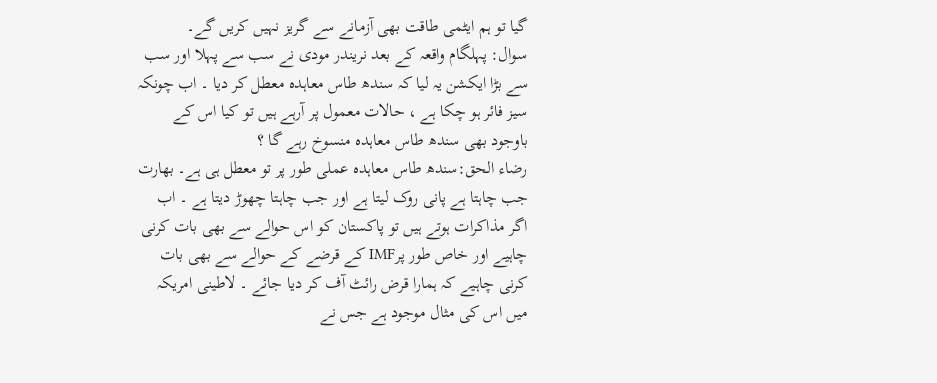گیا تو ہم ایٹمی طاقت بھی آزمانے سے گریز نہیں کریں گے۔
سوال: پہلگام واقعہ کے بعد نریندر مودی نے سب سے پہلا اور سب سے بڑا ایکشن یہ لیا کہ سندھ طاس معاہدہ معطل کر دیا ۔ اب چونکہ سیز فائر ہو چکا ہے ، حالات معمول پر آرہے ہیں تو کیا اس کے باوجود بھی سندھ طاس معاہدہ منسوخ رہے گا ؟
رضاء الحق:سندھ طاس معاہدہ عملی طور پر تو معطل ہی ہے۔ بھارت جب چاہتا ہے پانی روک لیتا ہے اور جب چاہتا چھوڑ دیتا ہے ۔ اب اگر مذاکرات ہوتے ہیں تو پاکستان کو اس حوالے سے بھی بات کرنی چاہیے اور خاص طور پرIMF کے قرضے کے حوالے سے بھی بات کرنی چاہیے کہ ہمارا قرض رائٹ آف کر دیا جائے ۔ لاطینی امریکہ میں اس کی مثال موجود ہے جس نے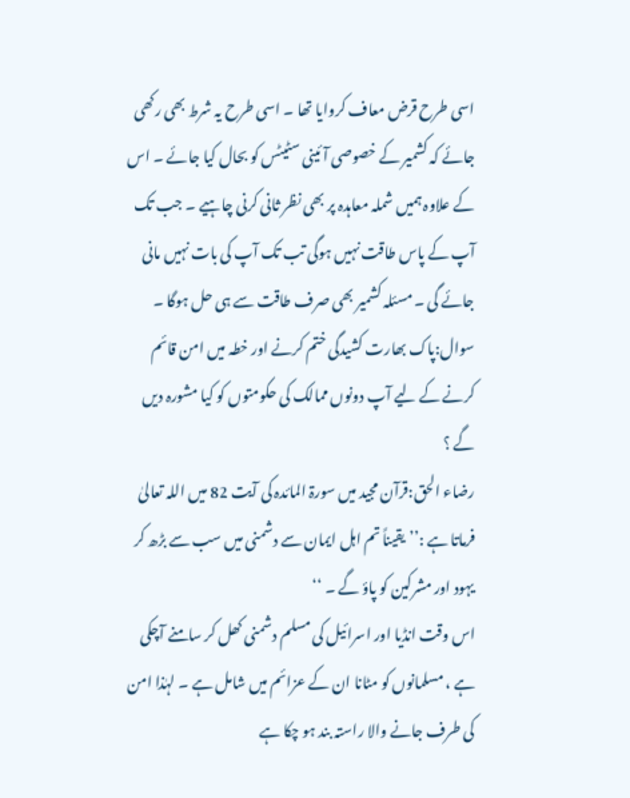اسی طرح قرض معاف کروایا تھا ۔ اسی طرح یہ شرط بھی رکھی جائے کہ کشمیر کے خصوصی آئینی سٹیٹس کو بحال کیا جائے ۔ اس کے علاوہ ہمیں شملہ معاہدہ پر بھی نظر ثانی کرنی چاہیے ۔ جب تک آپ کے پاس طاقت نہیں ہوگی تب تک آپ کی بات نہیں مانی جائے گی ۔ مسئلہ کشمیر بھی صرف طاقت سے ہی حل ہوگا ۔
سوال:پاک بھارت کشیدگی ختم کرنے اور خطہ میں امن قائم کرنے کے لیے آپ دونوں ممالک کی حکومتوں کو کیا مشورہ دیں گے ؟
رضاء الحق:قرآن مجید میں سورۃ المائدہ کی آیت 82 میں اللہ تعالیٰ فرماتا ہے :’’یقیناً تم اہل ایمان سے دشمنی میں سب سے بڑھ کر یہود اور مشرکین کو پاؤ گے ۔ ‘‘
اس وقت انڈیا اور اسرائیل کی مسلم دشمنی کھل کر سامنے آچکی ہے ، مسلمانوں کو مٹانا ان کے عزائم میں شامل ہے ۔ لہٰذا امن کی طرف جانے والا راستہ بند ہو چکا ہے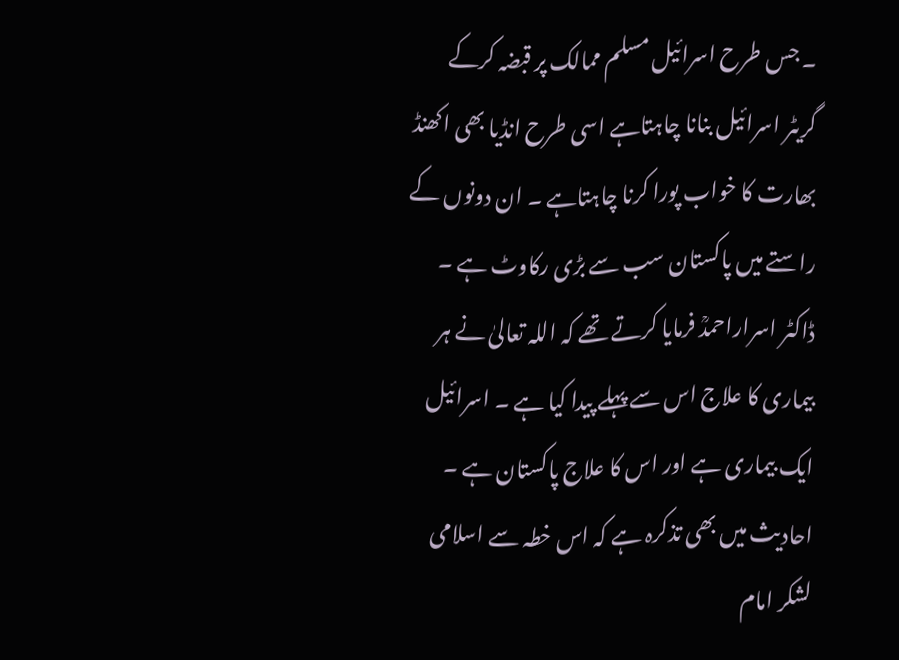۔ جس طرح اسرائیل مسلم ممالک پر قبضہ کرکے گریٹر اسرائیل بنانا چاہتاہے اسی طرح انڈیا بھی اکھنڈ بھارت کا خواب پورا کرنا چاہتاہے ۔ ان دونوں کے راستے میں پاکستان سب سے بڑی رکاوٹ ہے ۔ ڈاکٹر اسراراحمدؒ فرمایا کرتے تھے کہ اللہ تعالیٰ نے ہر بیماری کا علاج اس سے پہلے پیدا کیا ہے ۔ اسرائیل ایک بیماری ہے اور اس کا علاج پاکستان ہے ۔ احادیث میں بھی تذکرہ ہے کہ اس خطہ سے اسلامی لشکر امام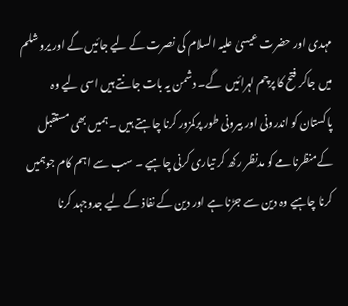مہدی اور حضرت عیسیٰ علیہ السلام کی نصرت کے لیے جائیں گے اور یروشلم میں جاکر فتح کا پرچم لہرائیں  گے۔ دشمن یہ بات جانتے ہیں اسی لیے وہ پاکستان کو اندرونی اور بیرونی طور پرکمزور کرنا چاہتے ہیں ۔ ہمیں بھی مستقبل کےمنظرنامے کو مدنظر رکھ کر تیاری کرنی چاہیے ۔ سب سے اہم کام جوہمیں کرنا چاہیے وہ دین سے جڑنا ہے اور دین کے نفاذ کے لیے جدوجہد کرنا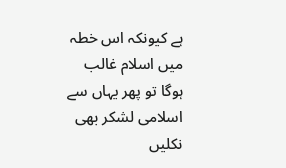ہے کیونکہ اس خطہ میں اسلام غالب ہوگا تو پھر یہاں سے اسلامی لشکر بھی نکلیں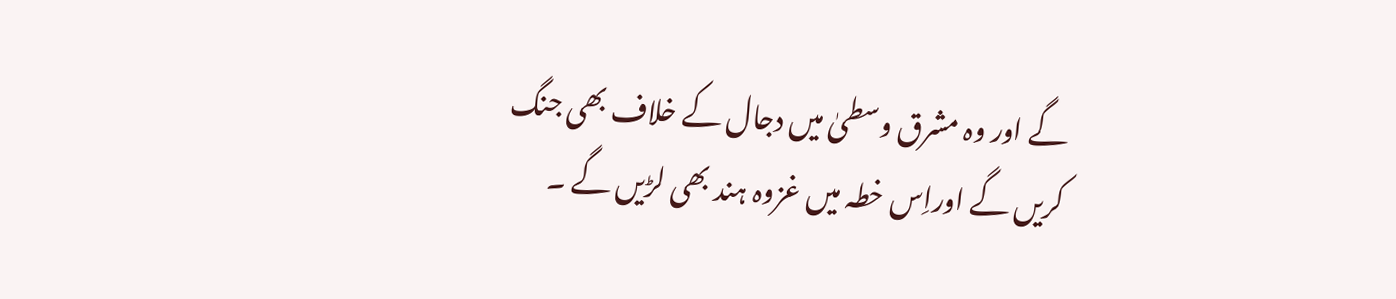گے اور وہ مشرق وسطیٰ میں دجال کے خلاف بھی جنگ کریں گے اوراِس خطہ میں غزوہ ہند بھی لڑیں گے ۔